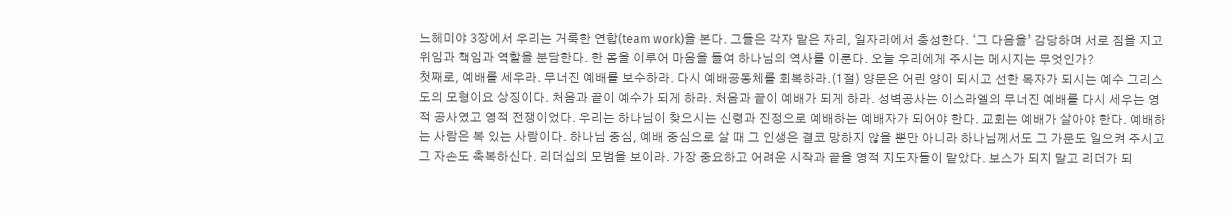느헤미야 3장에서 우리는 거룩한 연합(team work)을 본다. 그들은 각자 맡은 자리, 일자리에서 충성한다. ‘그 다음을’ 감당하며 서로 짐을 지고 위임과 책임과 역할을 분담한다. 한 몸을 이루어 마음을 들여 하나님의 역사를 이룬다. 오늘 우리에게 주시는 메시지는 무엇인가?
첫째로, 예배를 세우라. 무너진 예배를 보수하라. 다시 예배공동체를 회복하라.(1절) 양문은 어린 양이 되시고 선한 목자가 되시는 예수 그리스도의 모형이요 상징이다. 처음과 끝이 예수가 되게 하라. 처음과 끝이 예배가 되게 하라. 성벽공사는 이스라엘의 무너진 예배를 다시 세우는 영적 공사였고 영적 전쟁이었다. 우리는 하나님이 찾으시는 신령과 진정으로 예배하는 예배자가 되어야 한다. 교회는 예배가 살아야 한다. 예배하는 사람은 복 있는 사람이다. 하나님 중심, 예배 중심으로 살 때 그 인생은 결코 망하지 않을 뿐만 아니라 하나님께서도 그 가문도 일으켜 주시고 그 자손도 축복하신다. 리더십의 모범을 보이라. 가장 중요하고 어려운 시작과 끝을 영적 지도자들이 맡았다. 보스가 되지 말고 리더가 되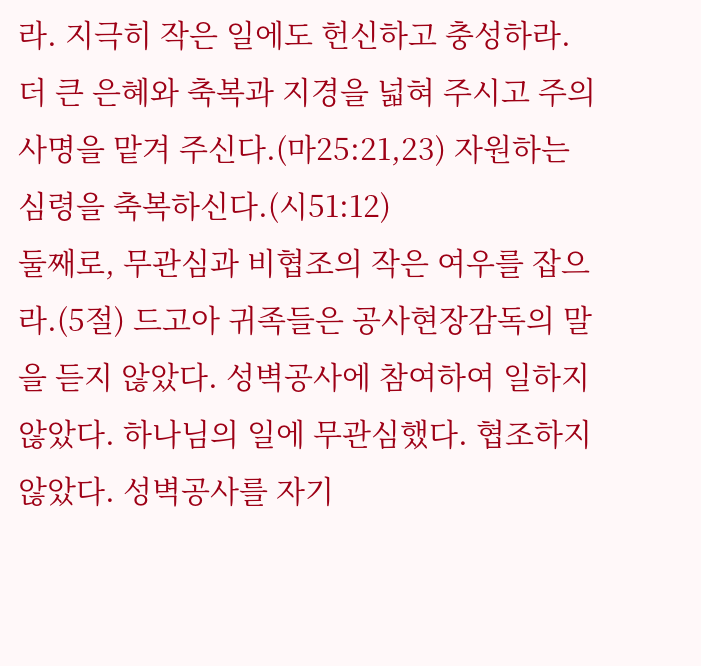라. 지극히 작은 일에도 헌신하고 충성하라. 더 큰 은혜와 축복과 지경을 넓혀 주시고 주의 사명을 맡겨 주신다.(마25:21,23) 자원하는 심령을 축복하신다.(시51:12)
둘째로, 무관심과 비협조의 작은 여우를 잡으라.(5절) 드고아 귀족들은 공사현장감독의 말을 듣지 않았다. 성벽공사에 참여하여 일하지 않았다. 하나님의 일에 무관심했다. 협조하지 않았다. 성벽공사를 자기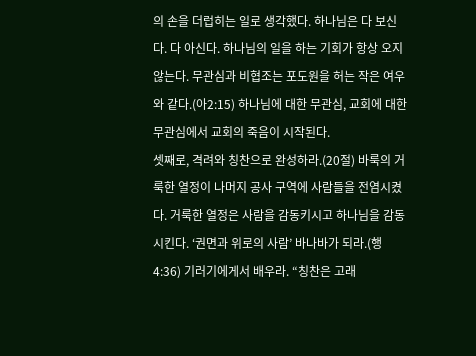의 손을 더럽히는 일로 생각했다. 하나님은 다 보신다. 다 아신다. 하나님의 일을 하는 기회가 항상 오지 않는다. 무관심과 비협조는 포도원을 허는 작은 여우와 같다.(아2:15) 하나님에 대한 무관심, 교회에 대한 무관심에서 교회의 죽음이 시작된다.
셋째로, 격려와 칭찬으로 완성하라.(20절) 바룩의 거룩한 열정이 나머지 공사 구역에 사람들을 전염시켰다. 거룩한 열정은 사람을 감동키시고 하나님을 감동시킨다. ‘권면과 위로의 사람’ 바나바가 되라.(행4:36) 기러기에게서 배우라. “칭찬은 고래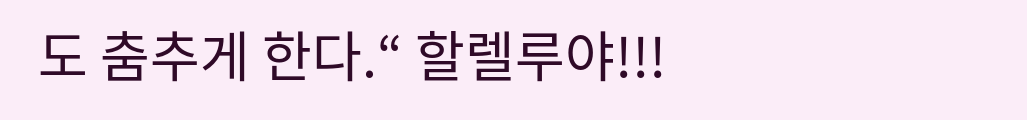도 춤추게 한다.“ 할렐루야!!!